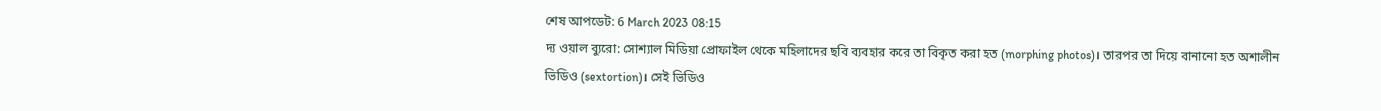শেষ আপডেট: 6 March 2023 08:15
দ্য ওয়াল ব্যুরো: সোশ্যাল মিডিয়া প্রোফাইল থেকে মহিলাদের ছবি ব্যবহার করে তা বিকৃত করা হত (morphing photos)। তারপর তা দিয়ে বানানো হত অশালীন ভিডিও (sextortion)। সেই ভিডিও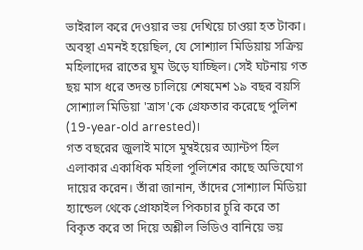ভাইরাল করে দেওয়ার ভয় দেখিয়ে চাওয়া হত টাকা। অবস্থা এমনই হয়েছিল, যে সোশ্যাল মিডিয়ায় সক্রিয় মহিলাদের রাতের ঘুম উড়ে যাচ্ছিল। সেই ঘটনায় গত ছয় মাস ধরে তদন্ত চালিয়ে শেষমেশ ১৯ বছর বয়সি সোশ্যাল মিডিয়া 'ত্রাস'কে গ্রেফতার করেছে পুলিশ (19-year-old arrested)।
গত বছরের জুলাই মাসে মুম্বইয়ের অ্যান্টপ হিল এলাকার একাধিক মহিলা পুলিশের কাছে অভিযোগ দায়ের করেন। তাঁরা জানান, তাঁদের সোশ্যাল মিডিয়া হ্যান্ডেল থেকে প্রোফাইল পিকচার চুরি করে তা বিকৃত করে তা দিয়ে অশ্লীল ভিডিও বানিয়ে ভয়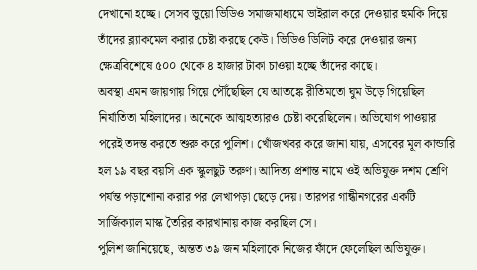দেখানো হচ্ছে। সেসব ভুয়ো ভিডিও সমাজমাধ্যমে ভাইরাল করে দেওয়ার হুমকি দিয়ে তাঁদের ব্ল্যাকমেল করার চেষ্টা করছে কেউ। ভিডিও ডিলিট করে দেওয়ার জন্য ক্ষেত্রবিশেষে ৫০০ থেকে ৪ হাজার টাকা চাওয়া হচ্ছে তাঁদের কাছে।
অবস্থা এমন জায়গায় গিয়ে পৌঁছেছিল যে আতঙ্কে রীতিমতো ঘুম উড়ে গিয়েছিল নির্যাতিতা মহিলাদের। অনেকে আত্মহত্যারও চেষ্টা করেছিলেন। অভিযোগ পাওয়ার পরেই তদন্ত করতে শুরু করে পুলিশ। খোঁজখবর করে জানা যায়, এসবের মূল কান্ডারি হল ১৯ বছর বয়সি এক স্কুলছুট তরুণ। আদিত্য প্রশান্ত নামে ওই অভিযুক্ত দশম শ্রেণি পর্যন্ত পড়াশোনা করার পর লেখাপড়া ছেড়ে দেয়। তারপর গান্ধীনগরের একটি সার্জিক্যাল মাস্ক তৈরির কারখানায় কাজ করছিল সে।
পুলিশ জানিয়েছে, অন্তত ৩৯ জন মহিলাকে নিজের ফাঁদে ফেলেছিল অভিযুক্ত।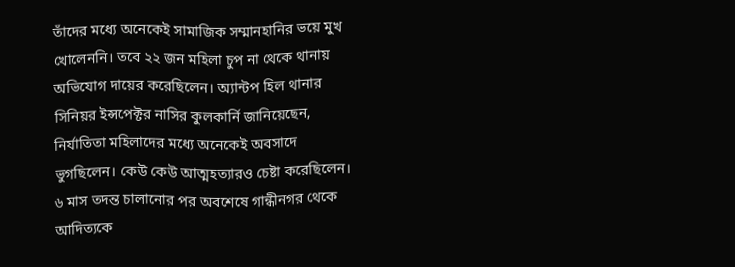তাঁদের মধ্যে অনেকেই সামাজিক সম্মানহানির ভয়ে মুখ খোলেননি। তবে ২২ জন মহিলা চুপ না থেকে থানায় অভিযোগ দায়ের করেছিলেন। অ্যান্টপ হিল থানার সিনিয়র ইন্সপেক্টর নাসির কুলকার্নি জানিয়েছেন, নির্যাতিতা মহিলাদের মধ্যে অনেকেই অবসাদে ভুগছিলেন। কেউ কেউ আত্মহত্যারও চেষ্টা করেছিলেন।
৬ মাস তদন্ত চালানোর পর অবশেষে গান্ধীনগর থেকে আদিত্যকে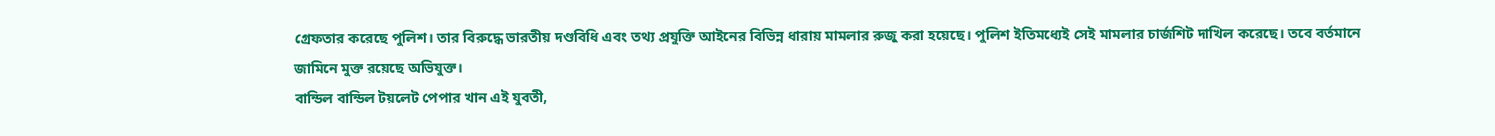গ্রেফতার করেছে পুলিশ। তার বিরুদ্ধে ভারতীয় দণ্ডবিধি এবং তথ্য প্রযুক্তি আইনের বিভিন্ন ধারায় মামলার রুজু করা হয়েছে। পুলিশ ইতিমধ্যেই সেই মামলার চার্জশিট দাখিল করেছে। তবে বর্তমানে জামিনে মুক্ত রয়েছে অভিযুক্ত।
বান্ডিল বান্ডিল টয়লেট পেপার খান এই যুবতী,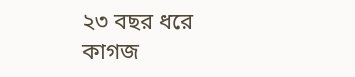২৩ বছর ধরে কাগজ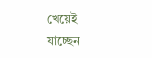খেয়েই যাচ্ছেন